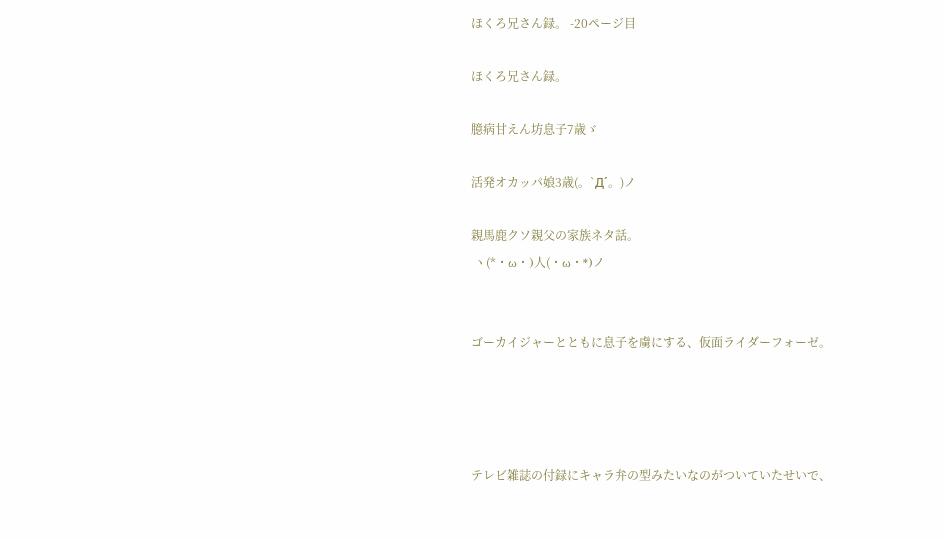ほくろ兄さん録。 -20ページ目

ほくろ兄さん録。

臆病甘えん坊息子7歳ゞ

活発オカッパ娘3歳(。`Д´。)ノ

親馬鹿クソ親父の家族ネタ話。
 ヽ(*・ω・)人(・ω・*)ノ


ゴーカイジャーとともに息子を虜にする、仮面ライダーフォーゼ。




テレビ雑誌の付録にキャラ弁の型みたいなのがついていたせいで、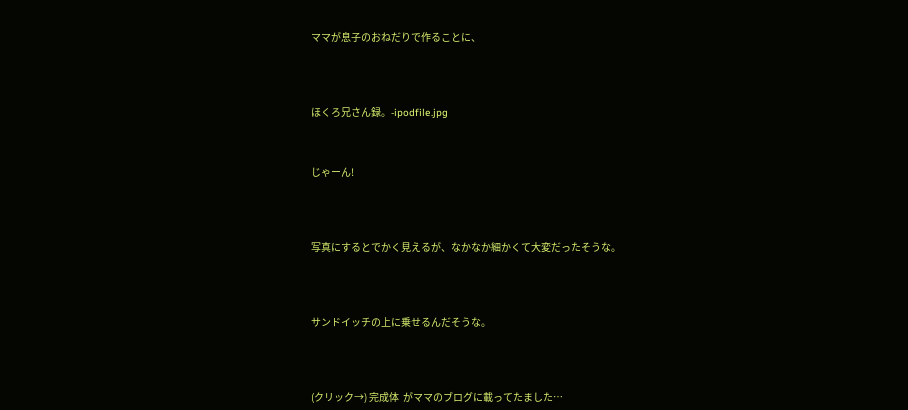ママが息子のおねだりで作ることに、




ほくろ兄さん録。-ipodfile.jpg



じゃーん!




写真にするとでかく見えるが、なかなか細かくて大変だったそうな。




サンドイッチの上に乗せるんだそうな。




(クリック→) 完成体  がママのブログに載ってたました…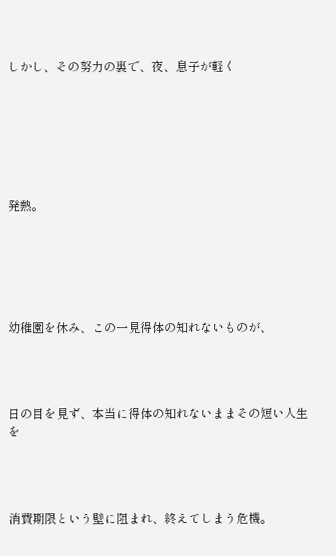しかし、その努力の裏で、夜、息子が軽く







発熱。






幼稚園を休み、この一見得体の知れないものが、




日の目を見ず、本当に得体の知れないままその短い人生を




消費期限という壁に阻まれ、終えてしまう危機。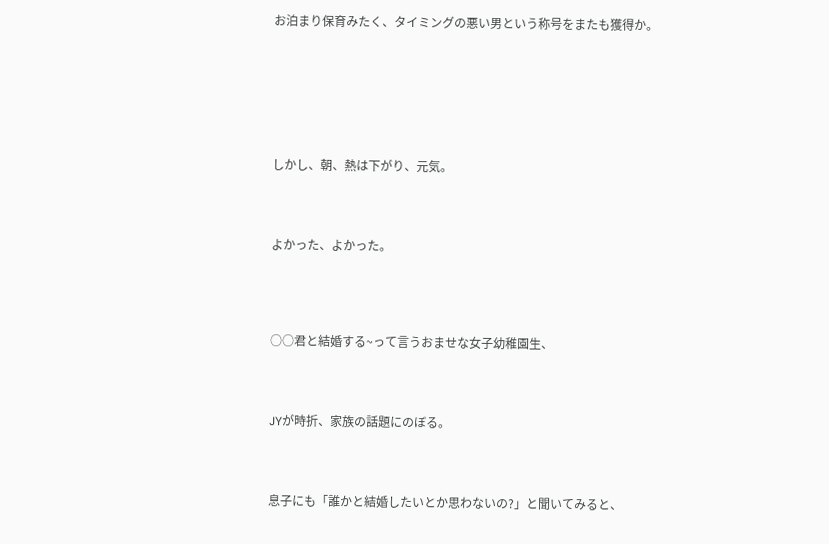お泊まり保育みたく、タイミングの悪い男という称号をまたも獲得か。








しかし、朝、熱は下がり、元気。




よかった、よかった。





○○君と結婚する~って言うおませな女子幼稚園生、




JYが時折、家族の話題にのぼる。




息子にも「誰かと結婚したいとか思わないの?」と聞いてみると、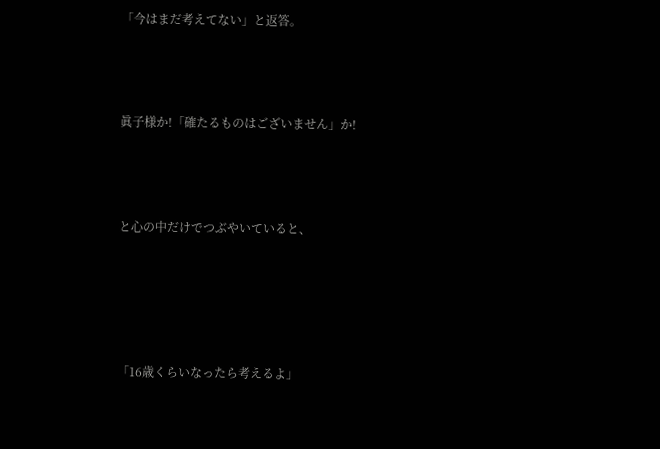「今はまだ考えてない」と返答。




眞子様か!「確たるものはございません」か!




と心の中だけでつぶやいていると、






「16歳くらいなったら考えるよ」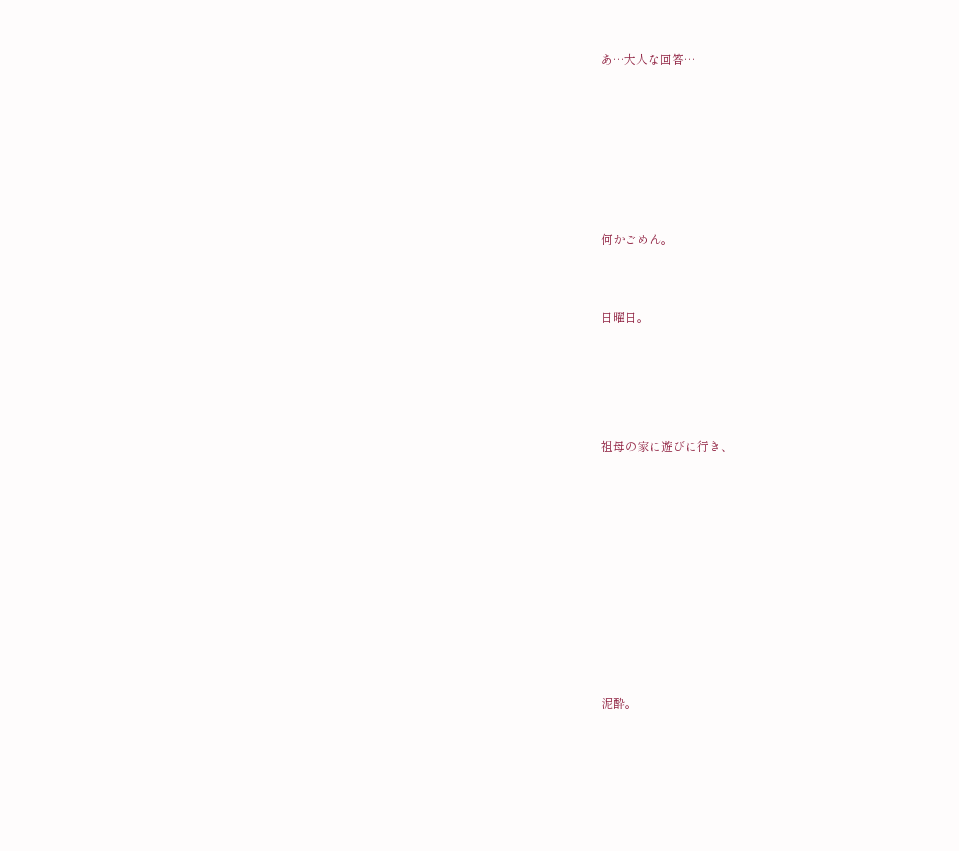あ…大人な回答…






何かごめん。


日曜日。




祖母の家に遊びに行き、









泥酔。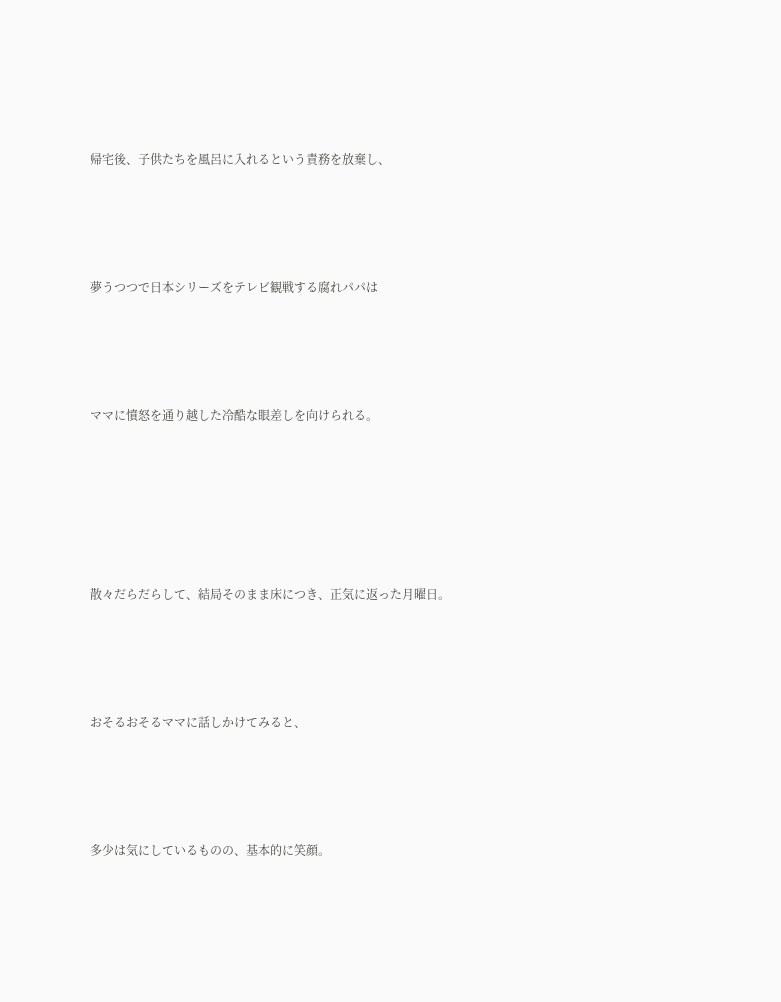帰宅後、子供たちを風呂に入れるという責務を放棄し、




夢うつつで日本シリーズをテレビ観戦する腐れパパは




ママに憤怒を通り越した冷酷な眼差しを向けられる。






散々だらだらして、結局そのまま床につき、正気に返った月曜日。




おそるおそるママに話しかけてみると、




多少は気にしているものの、基本的に笑顔。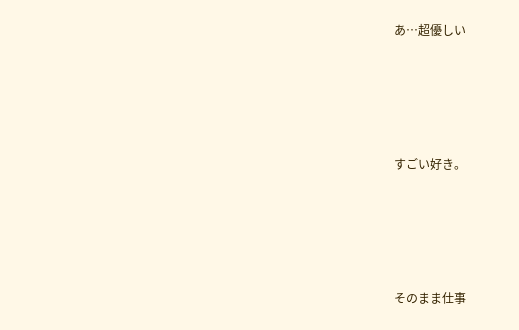あ…超優しい




すごい好き。




そのまま仕事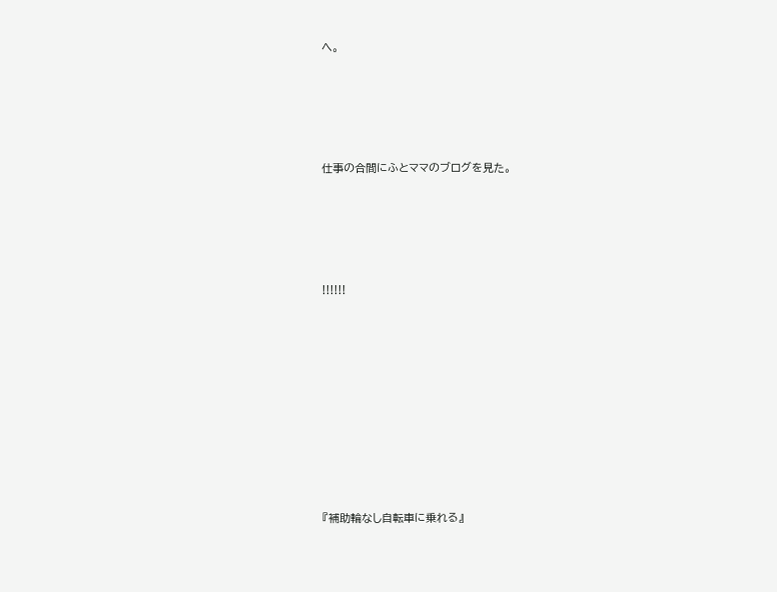へ。







仕事の合間にふとママのブログを見た。







!!!!!!














『補助輪なし自転車に乗れる』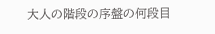大人の階段の序盤の何段目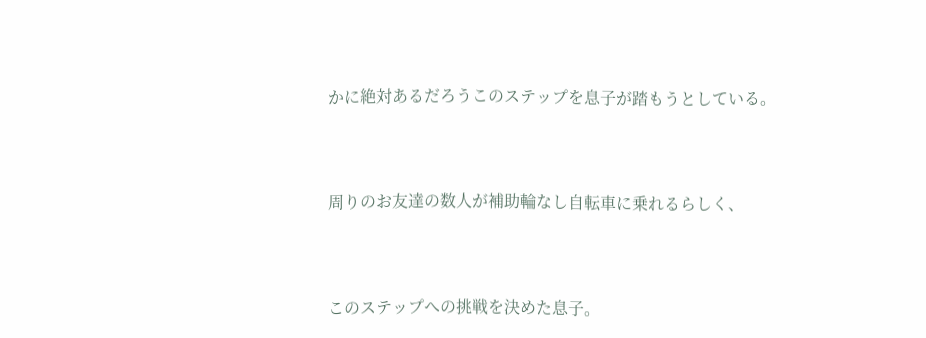かに絶対あるだろうこのステップを息子が踏もうとしている。



周りのお友達の数人が補助輪なし自転車に乗れるらしく、



このステップへの挑戦を決めた息子。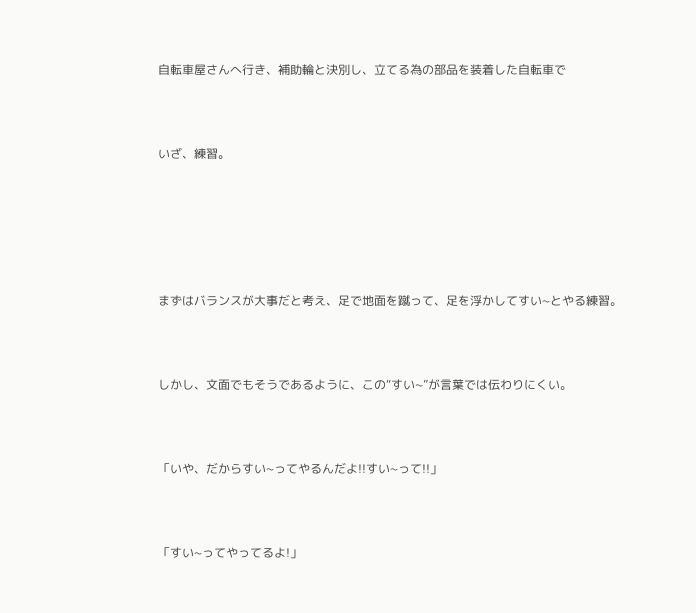自転車屋さんへ行き、補助輪と決別し、立てる為の部品を装着した自転車で



いざ、練習。






まずはバランスが大事だと考え、足で地面を蹴って、足を浮かしてすい~とやる練習。



しかし、文面でもそうであるように、この“すい~”が言葉では伝わりにくい。



「いや、だからすい~ってやるんだよ!!すい~って!!」



「すい~ってやってるよ!」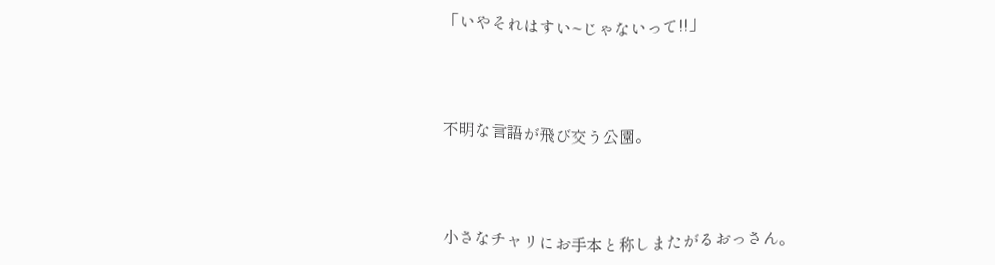「いやそれはすい~じゃないって!!」



不明な言語が飛び交う公園。



小さなチャリにお手本と称しまたがるおっさん。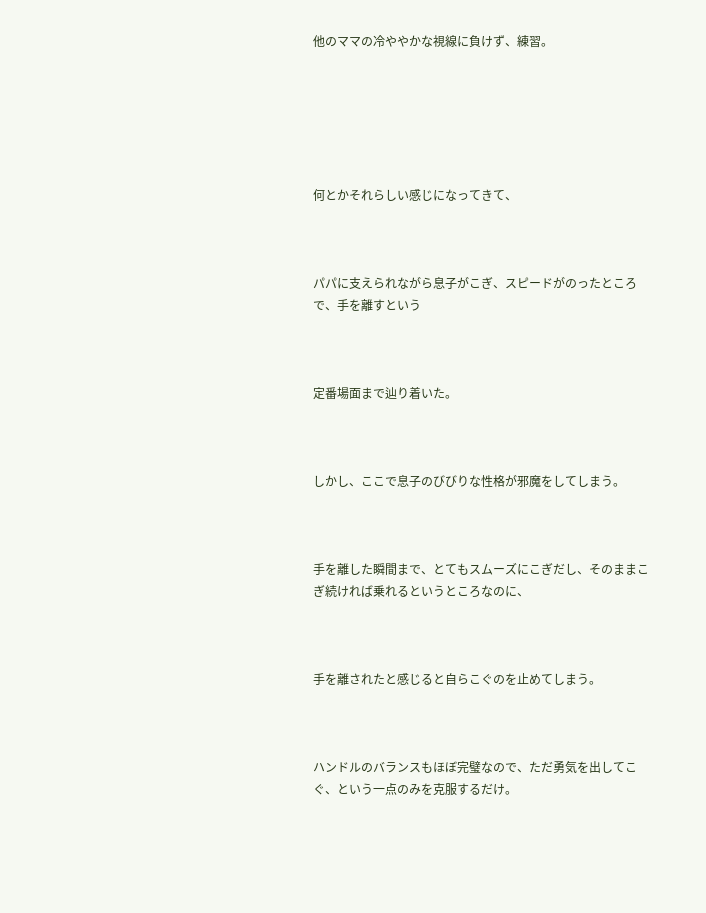他のママの冷ややかな視線に負けず、練習。






何とかそれらしい感じになってきて、



パパに支えられながら息子がこぎ、スピードがのったところで、手を離すという



定番場面まで辿り着いた。



しかし、ここで息子のびびりな性格が邪魔をしてしまう。



手を離した瞬間まで、とてもスムーズにこぎだし、そのままこぎ続ければ乗れるというところなのに、



手を離されたと感じると自らこぐのを止めてしまう。



ハンドルのバランスもほぼ完璧なので、ただ勇気を出してこぐ、という一点のみを克服するだけ。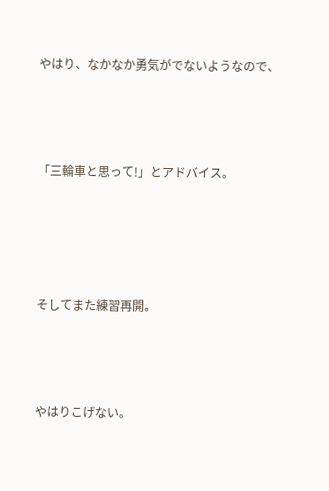やはり、なかなか勇気がでないようなので、



「三輪車と思って!」とアドバイス。




そしてまた練習再開。



やはりこげない。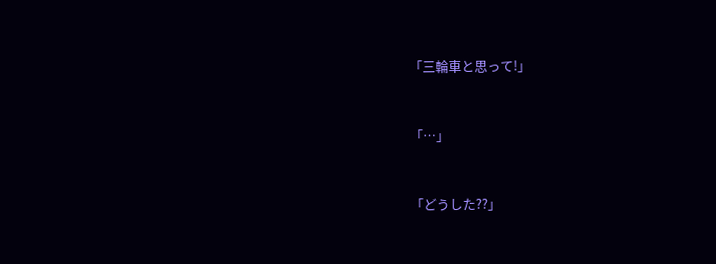「三輪車と思って!」



「…」



「どうした??」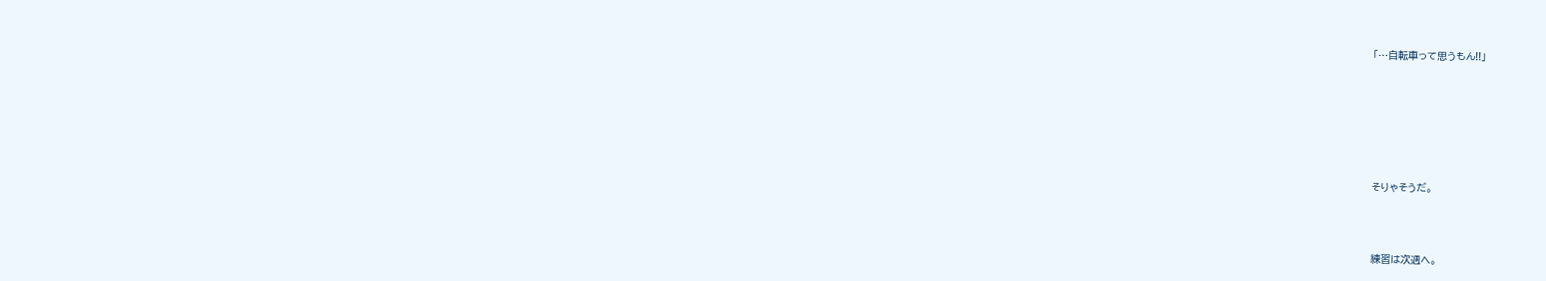「…自転車って思うもん!!」










そりゃそうだ。





練習は次週へ。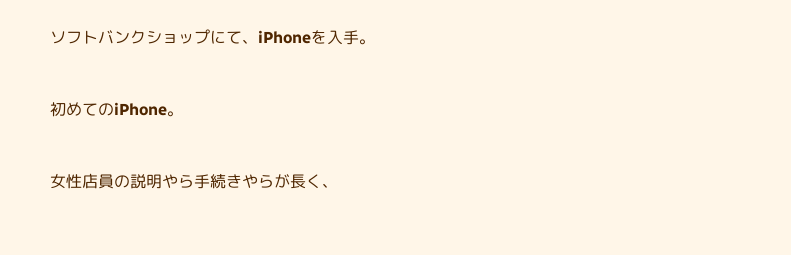ソフトバンクショップにて、iPhoneを入手。



初めてのiPhone。



女性店員の説明やら手続きやらが長く、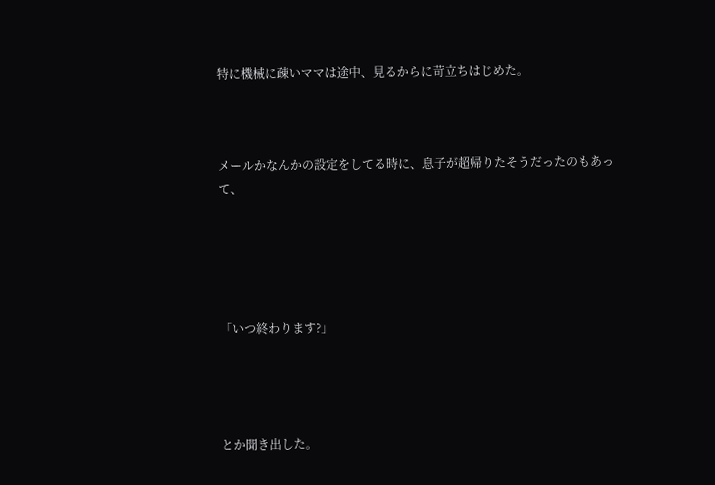特に機械に疎いママは途中、見るからに苛立ちはじめた。



メールかなんかの設定をしてる時に、息子が超帰りたそうだったのもあって、





「いつ終わります?」




とか聞き出した。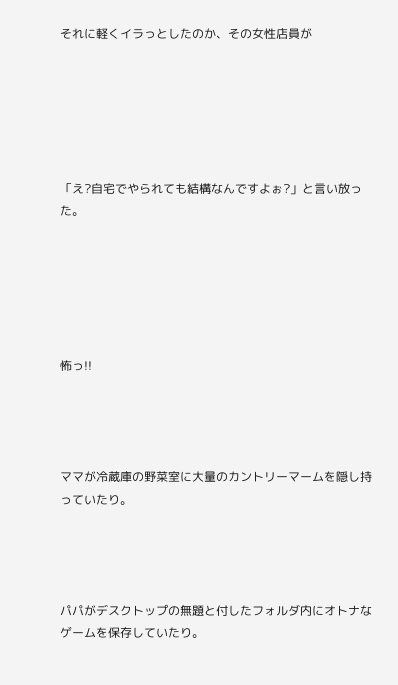それに軽くイラっとしたのか、その女性店員が






「え?自宅でやられても結構なんですよぉ?」と言い放った。






怖っ!!




ママが冷蔵庫の野菜室に大量のカントリーマームを隠し持っていたり。




パパがデスクトップの無題と付したフォルダ内にオトナなゲームを保存していたり。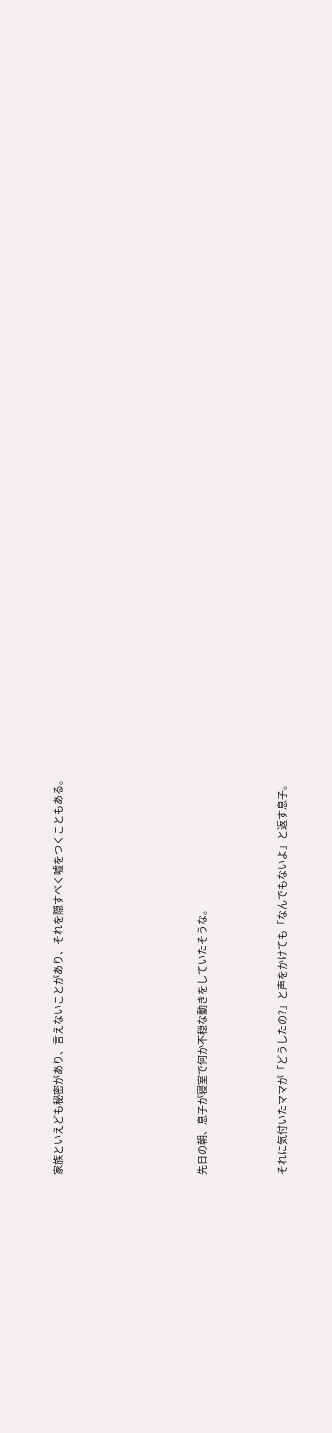家族といえども秘密があり、言えないことがあり、それを隠すべく嘘をつくこともある。








先日の朝、息子が寝室で何か不穏な動きをしていたそうな。




それに気付いたママが「どうしたの?」と声をかけても「なんでもないよ」と返す息子。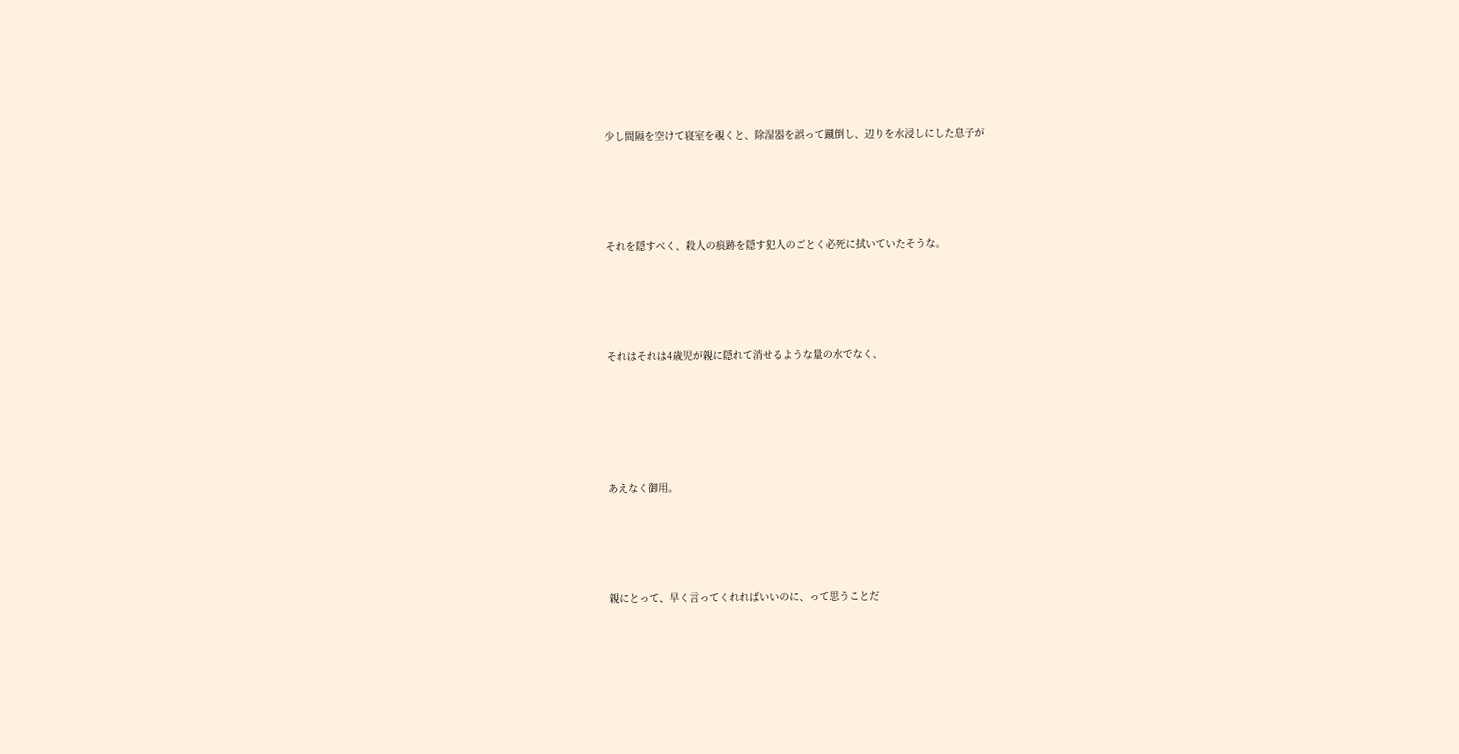少し間隔を空けて寝室を覗くと、除湿器を誤って蹴倒し、辺りを水浸しにした息子が




それを隠すべく、殺人の痕跡を隠す犯人のごとく必死に拭いていたそうな。




それはそれは4歳児が親に隠れて消せるような量の水でなく、





あえなく御用。




親にとって、早く言ってくれればいいのに、って思うことだ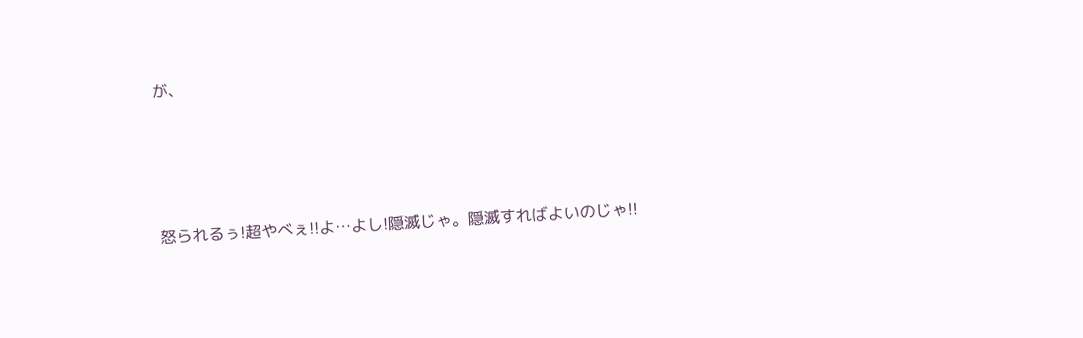が、




怒られるぅ!超やべぇ!!よ…よし!隠滅じゃ。隠滅すればよいのじゃ!!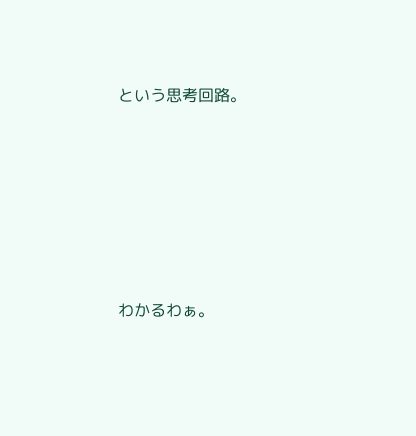という思考回路。






わかるわぁ。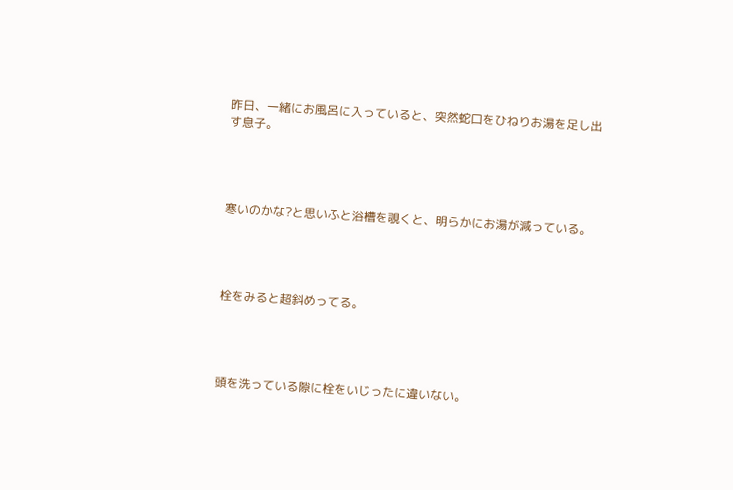昨日、一緒にお風呂に入っていると、突然蛇口をひねりお湯を足し出す息子。




寒いのかな?と思いふと浴槽を覗くと、明らかにお湯が減っている。




栓をみると超斜めってる。




頭を洗っている隙に栓をいじったに違いない。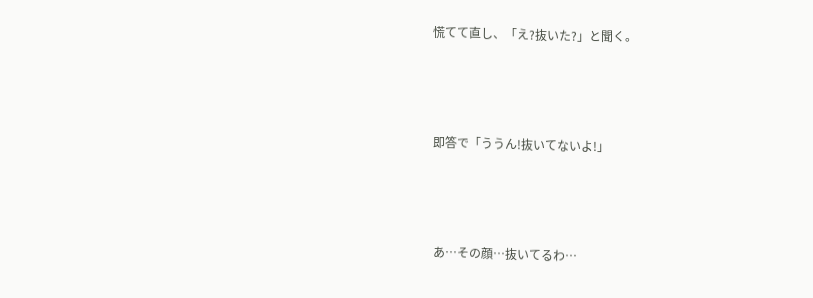慌てて直し、「え?抜いた?」と聞く。




即答で「ううん!抜いてないよ!」




あ…その顔…抜いてるわ…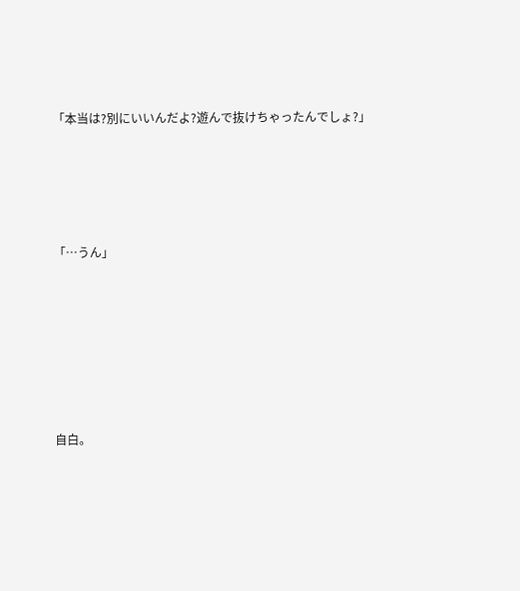「本当は?別にいいんだよ?遊んで抜けちゃったんでしょ?」




「…うん」






自白。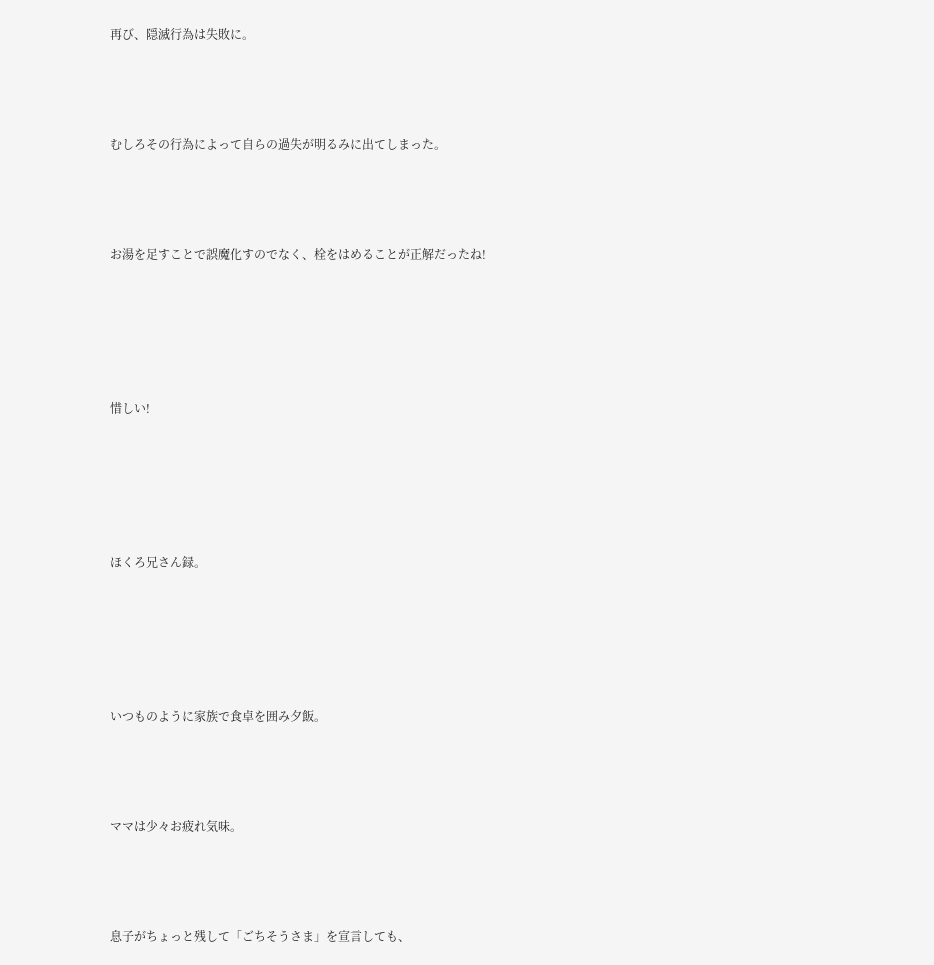再び、隠滅行為は失敗に。




むしろその行為によって自らの過失が明るみに出てしまった。




お湯を足すことで誤魔化すのでなく、栓をはめることが正解だったね!






惜しい!






ほくろ兄さん録。






いつものように家族で食卓を囲み夕飯。




ママは少々お疲れ気味。




息子がちょっと残して「ごちそうさま」を宣言しても、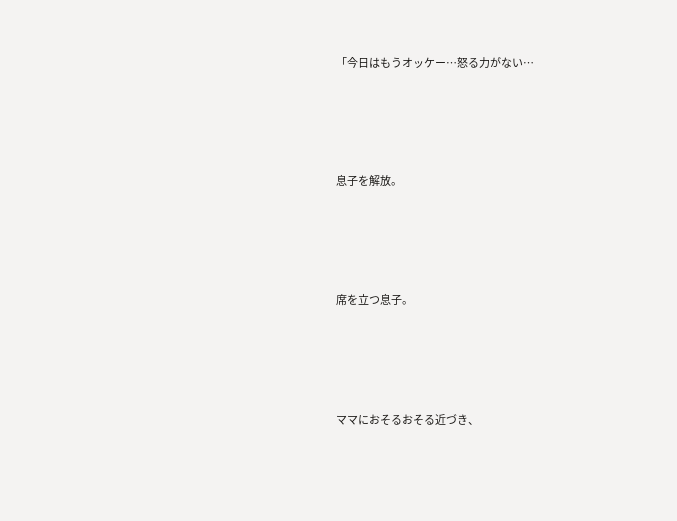「今日はもうオッケー…怒る力がない…




息子を解放。




席を立つ息子。




ママにおそるおそる近づき、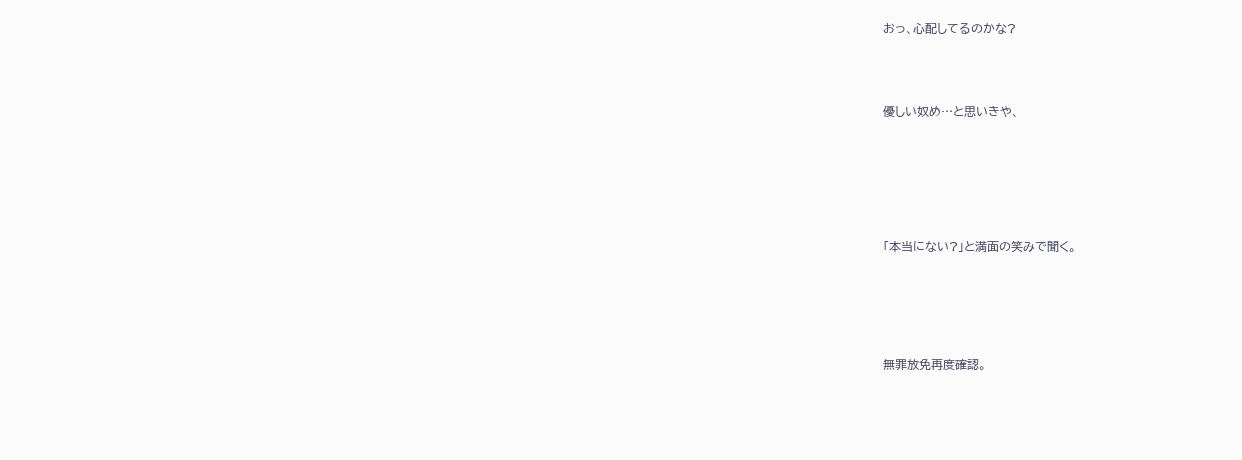おっ、心配してるのかな?




優しい奴め…と思いきや、







「本当にない?」と満面の笑みで聞く。






無罪放免再度確認。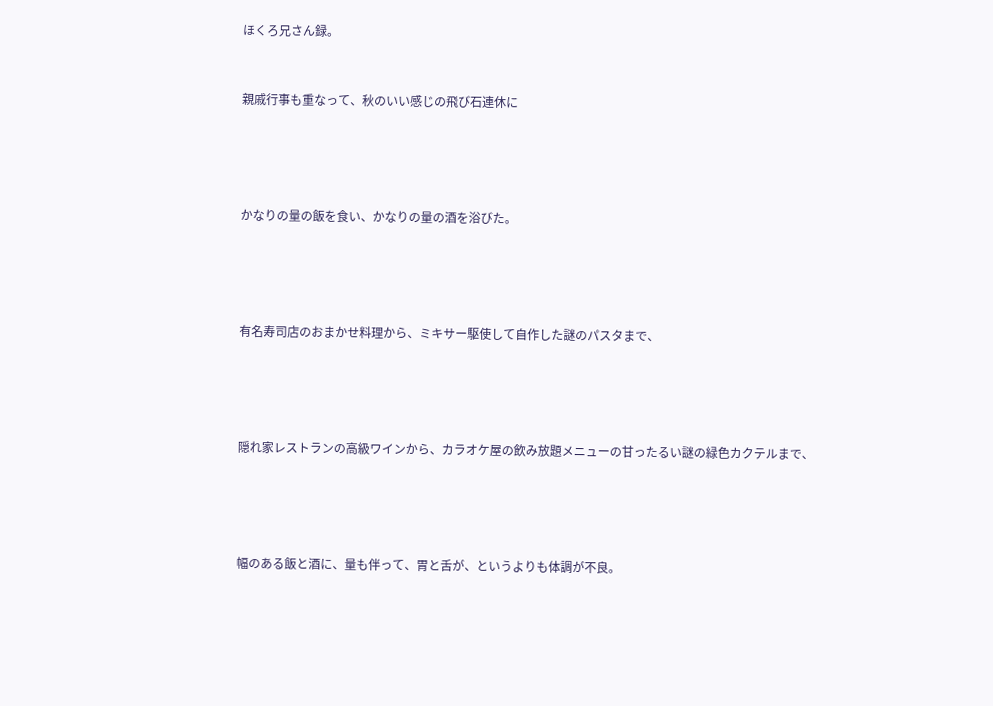ほくろ兄さん録。


親戚行事も重なって、秋のいい感じの飛び石連休に




かなりの量の飯を食い、かなりの量の酒を浴びた。




有名寿司店のおまかせ料理から、ミキサー駆使して自作した謎のパスタまで、




隠れ家レストランの高級ワインから、カラオケ屋の飲み放題メニューの甘ったるい謎の緑色カクテルまで、




幅のある飯と酒に、量も伴って、胃と舌が、というよりも体調が不良。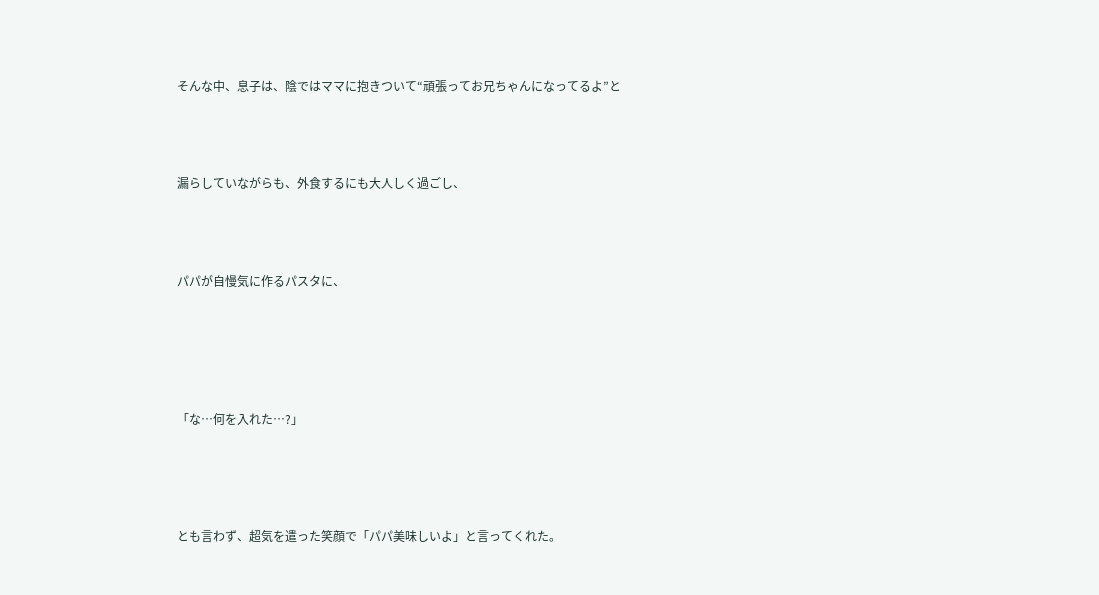そんな中、息子は、陰ではママに抱きついて“頑張ってお兄ちゃんになってるよ”と




漏らしていながらも、外食するにも大人しく過ごし、




パパが自慢気に作るパスタに、






「な…何を入れた…?」





とも言わず、超気を遣った笑顔で「パパ美味しいよ」と言ってくれた。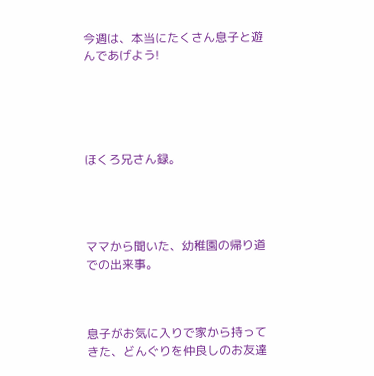今週は、本当にたくさん息子と遊んであげよう!





ほくろ兄さん録。




ママから聞いた、幼稚園の帰り道での出来事。



息子がお気に入りで家から持ってきた、どんぐりを仲良しのお友達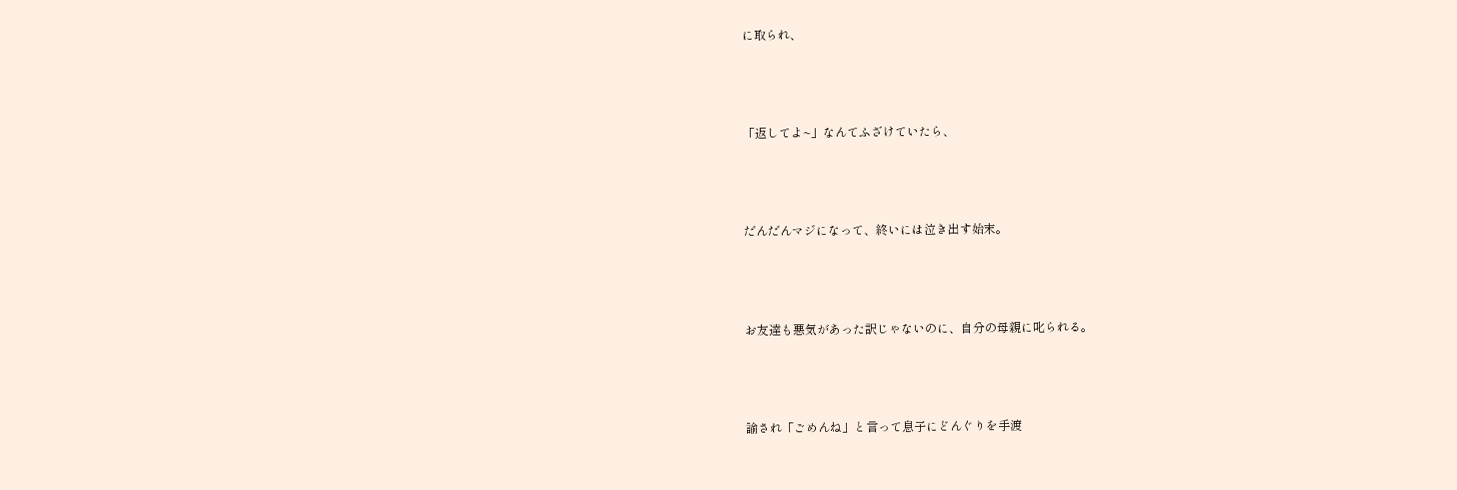に取られ、



「返してよ~」なんてふざけていたら、



だんだんマジになって、終いには泣き出す始末。



お友達も悪気があった訳じゃないのに、自分の母親に叱られる。



諭され「ごめんね」と言って息子にどんぐりを手渡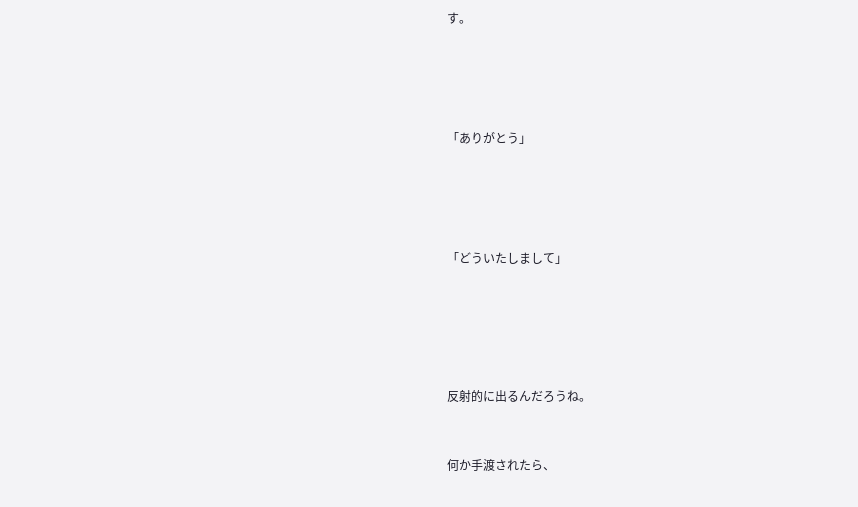す。






「ありがとう」






「どういたしまして」







反射的に出るんだろうね。



何か手渡されたら、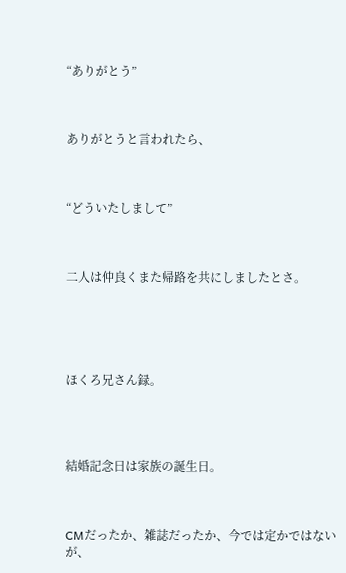“ありがとう”



ありがとうと言われたら、



“どういたしまして”



二人は仲良くまた帰路を共にしましたとさ。





ほくろ兄さん録。




結婚記念日は家族の誕生日。



CMだったか、雑誌だったか、今では定かではないが、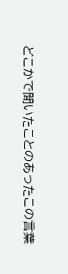どこかで聞いたことのあったこの言葉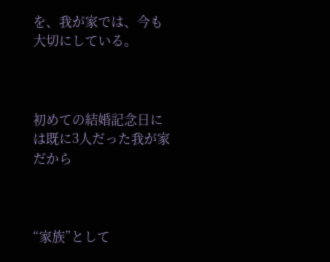を、我が家では、今も大切にしている。



初めての結婚記念日には既に3人だった我が家だから



“家族”として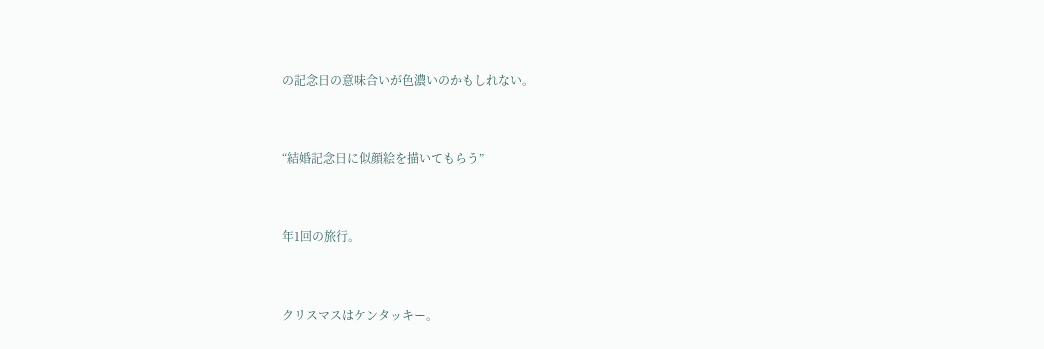の記念日の意味合いが色濃いのかもしれない。



“結婚記念日に似顔絵を描いてもらう”



年1回の旅行。



クリスマスはケンタッキー。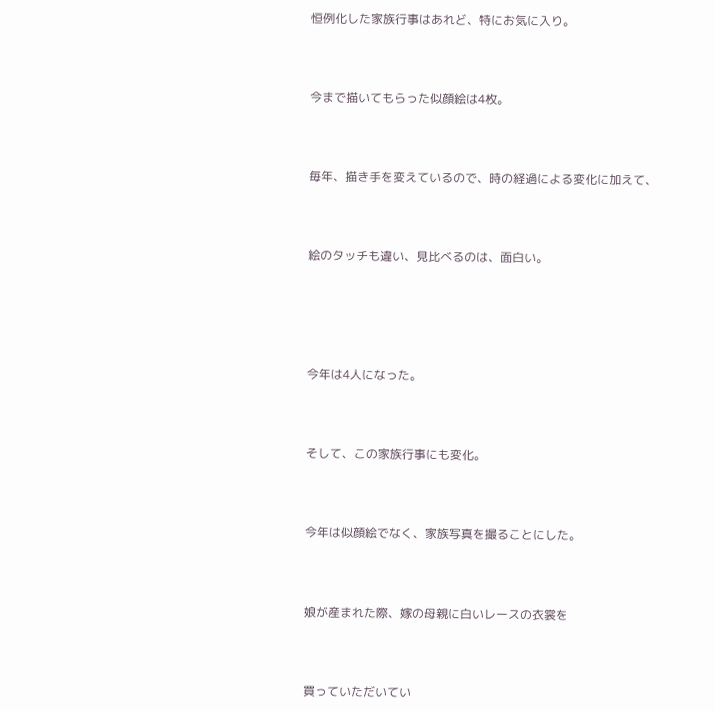恒例化した家族行事はあれど、特にお気に入り。



今まで描いてもらった似顔絵は4枚。



毎年、描き手を変えているので、時の経過による変化に加えて、



絵のタッチも違い、見比べるのは、面白い。





今年は4人になった。



そして、この家族行事にも変化。



今年は似顔絵でなく、家族写真を撮ることにした。



娘が産まれた際、嫁の母親に白いレースの衣裳を



買っていただいてい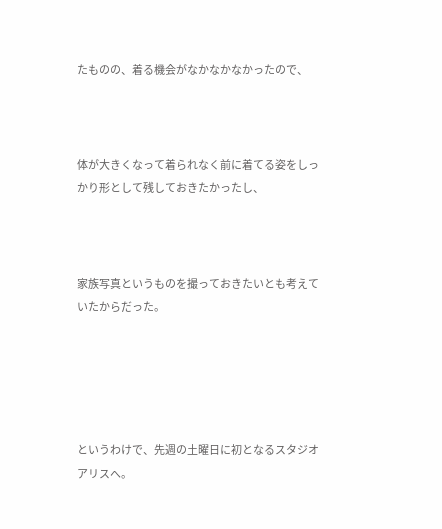たものの、着る機会がなかなかなかったので、



体が大きくなって着られなく前に着てる姿をしっかり形として残しておきたかったし、



家族写真というものを撮っておきたいとも考えていたからだった。





というわけで、先週の土曜日に初となるスタジオアリスへ。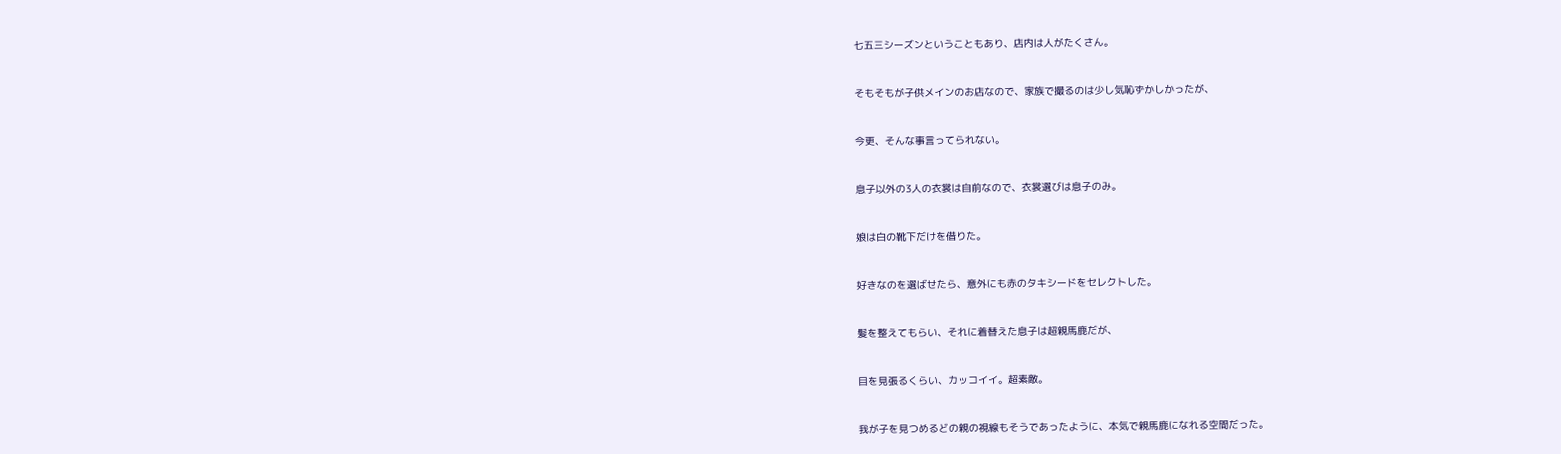七五三シーズンということもあり、店内は人がたくさん。



そもそもが子供メインのお店なので、家族で撮るのは少し気恥ずかしかったが、



今更、そんな事言ってられない。



息子以外の3人の衣裳は自前なので、衣裳選びは息子のみ。



娘は白の靴下だけを借りた。



好きなのを選ばせたら、意外にも赤のタキシードをセレクトした。



髪を整えてもらい、それに着替えた息子は超親馬鹿だが、



目を見張るくらい、カッコイイ。超素敵。



我が子を見つめるどの親の視線もそうであったように、本気で親馬鹿になれる空間だった。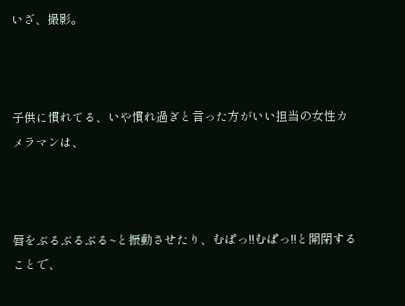いざ、撮影。



子供に慣れてる、いや慣れ過ぎと言った方がいい担当の女性カメラマンは、



唇をぶるぶるぶる~と振動させたり、むぱっ!!むぱっ!!と開閉することで、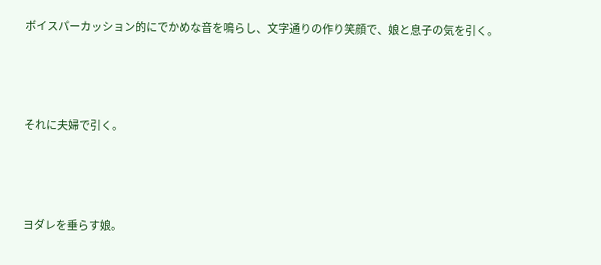ボイスパーカッション的にでかめな音を鳴らし、文字通りの作り笑顔で、娘と息子の気を引く。



それに夫婦で引く。



ヨダレを垂らす娘。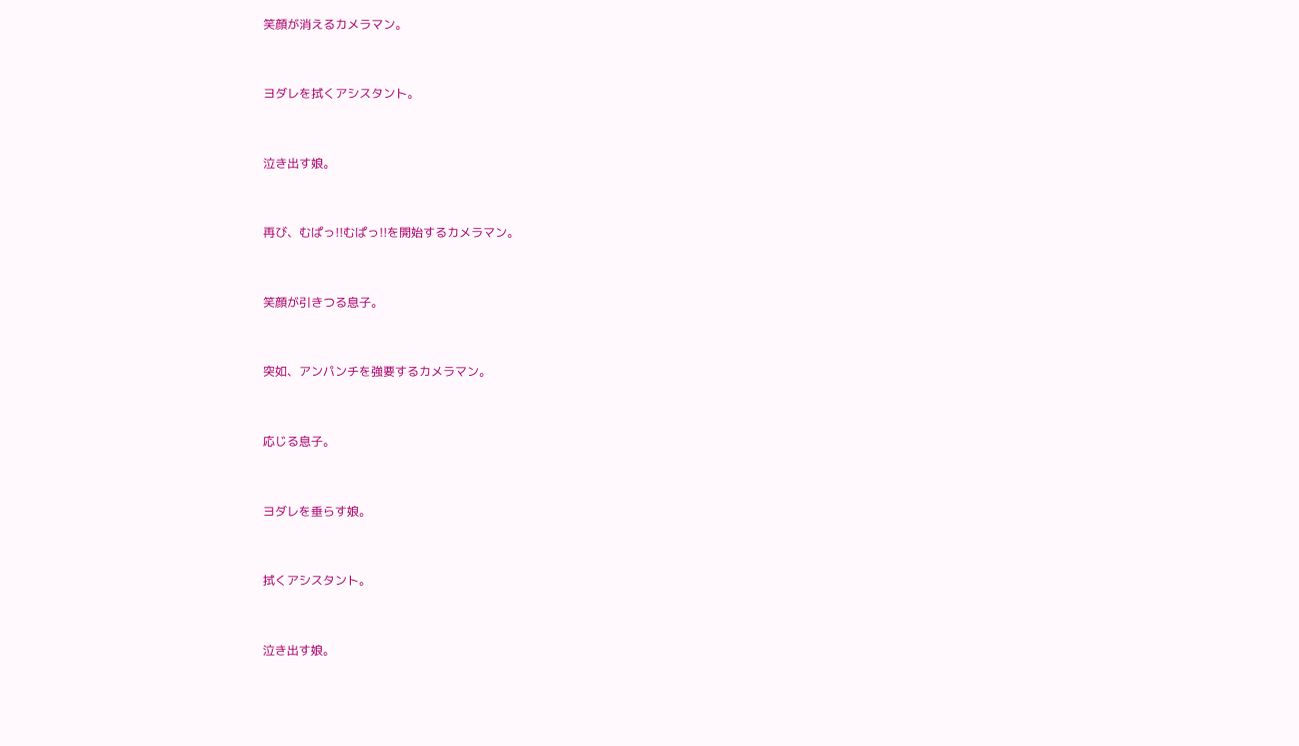笑顔が消えるカメラマン。



ヨダレを拭くアシスタント。



泣き出す娘。



再び、むぱっ!!むぱっ!!を開始するカメラマン。



笑顔が引きつる息子。



突如、アンパンチを強要するカメラマン。



応じる息子。



ヨダレを垂らす娘。



拭くアシスタント。



泣き出す娘。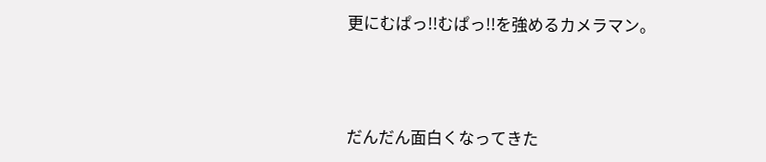更にむぱっ!!むぱっ!!を強めるカメラマン。



だんだん面白くなってきた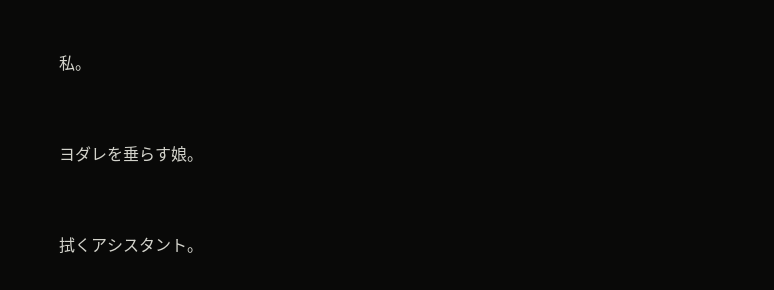私。



ヨダレを垂らす娘。



拭くアシスタント。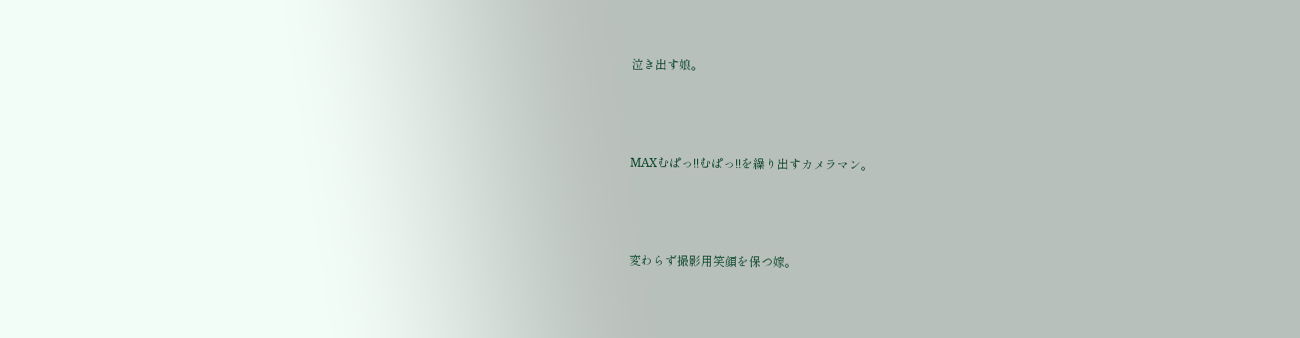泣き出す娘。



MAXむぱっ!!むぱっ!!を繰り出すカメラマン。



変わらず撮影用笑顔を保つ嫁。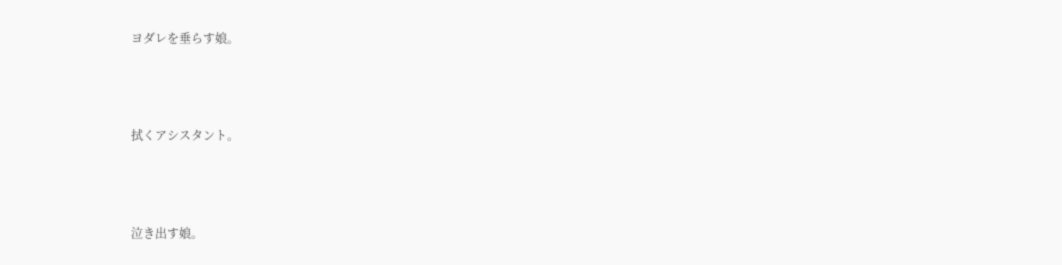ヨダレを垂らす娘。



拭くアシスタント。



泣き出す娘。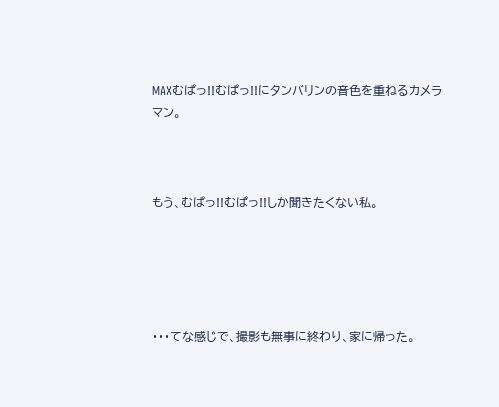MAXむぱっ!!むぱっ!!にタンバリンの音色を重ねるカメラマン。



もう、むぱっ!!むぱっ!!しか聞きたくない私。





・・・てな感じで、撮影も無事に終わり、家に帰った。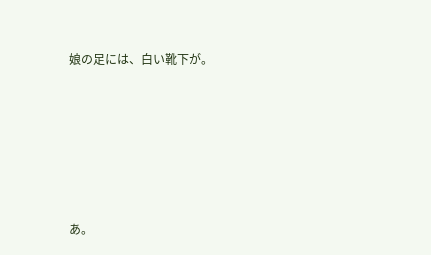娘の足には、白い靴下が。






あ。